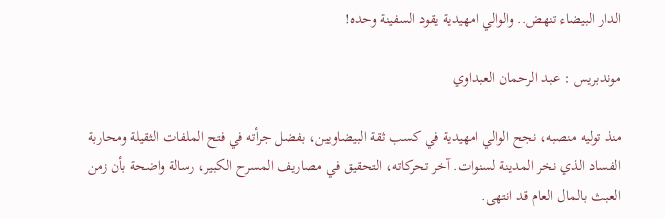الدار البيضاء تنهض.. والوالي امهيدية يقود السفينة وحده!

موندبريس : عبد الرحمان العبداوي

منذ توليه منصبه، نجح الوالي امهيدية في كسب ثقة البيضاويين، بفضل جرأته في فتح الملفات الثقيلة ومحاربة الفساد الذي نخر المدينة لسنوات. آخر تحركاته، التحقيق في مصاريف المسرح الكبير، رسالة واضحة بأن زمن العبث بالمال العام قد انتهى.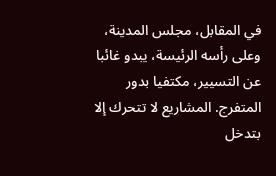في المقابل، مجلس المدينة، وعلى رأسه الرئيسة، يبدو غائبا عن التسيير، مكتفيا بدور المتفرج. المشاريع لا تتحرك إلا بتدخل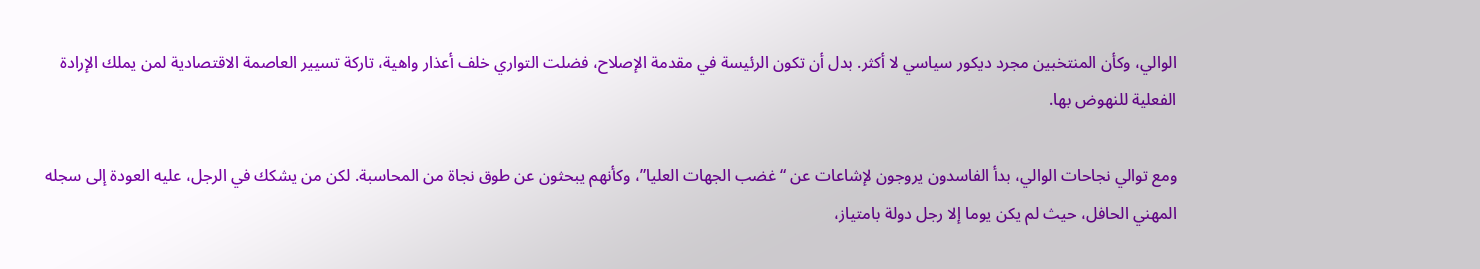الوالي، وكأن المنتخبين مجرد ديكور سياسي لا أكثر. بدل أن تكون الرئيسة في مقدمة الإصلاح، فضلت التواري خلف أعذار واهية، تاركة تسيير العاصمة الاقتصادية لمن يملك الإرادة الفعلية للنهوض بها.

ومع توالي نجاحات الوالي، بدأ الفاسدون يروجون لإشاعات عن “غضب الجهات العليا”، وكأنهم يبحثون عن طوق نجاة من المحاسبة. لكن من يشكك في الرجل، عليه العودة إلى سجله المهني الحافل، حيث لم يكن يوما إلا رجل دولة بامتياز،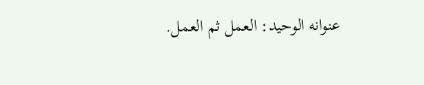عنوانه الوحيد: العمل ثم العمل.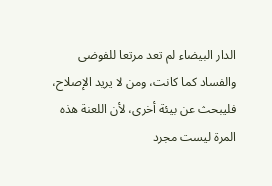الدار البيضاء لم تعد مرتعا للفوضى والفساد كما كانت، ومن لا يريد الإصلاح، فليبحث عن بيئة أخرى، لأن اللعنة هذه المرة ليست مجرد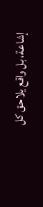إشاعة، بل واقع يلاحق كل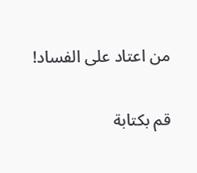من اعتاد على الفساد!

قم بكتابة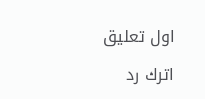اول تعليق

اترك رد